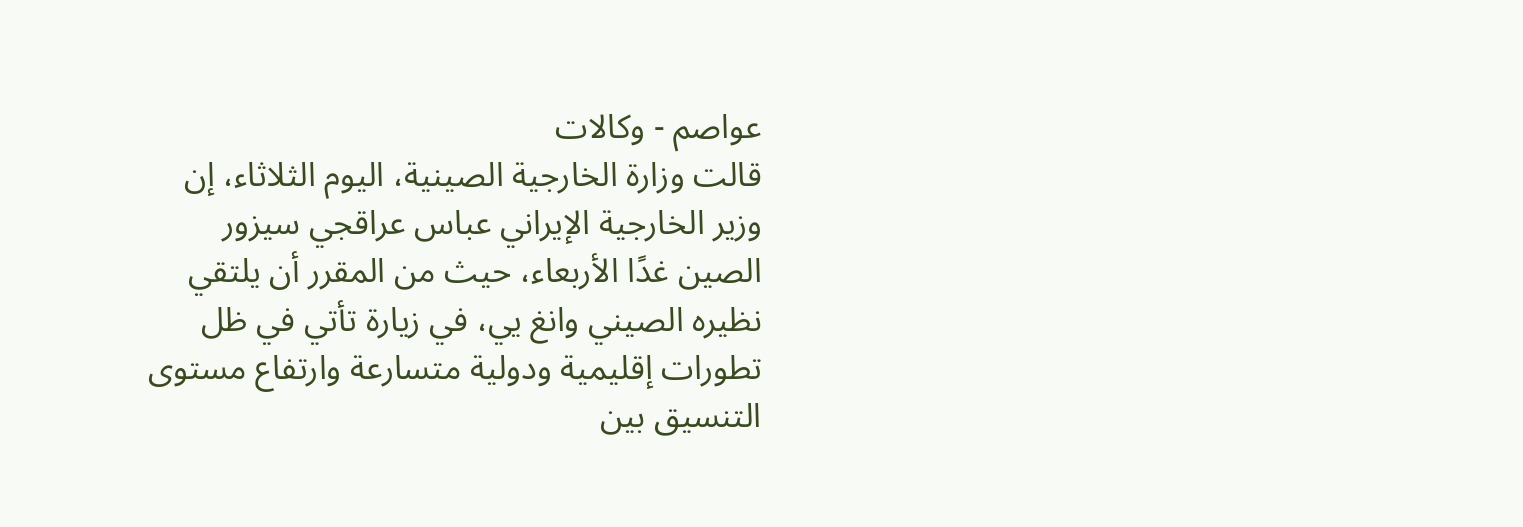عواصم - وكالات
قالت وزارة الخارجية الصينية، اليوم الثلاثاء، إن وزير الخارجية الإيراني عباس عراقجي سيزور الصين غدًا الأربعاء، حيث من المقرر أن يلتقي نظيره الصيني وانغ يي، في زيارة تأتي في ظل تطورات إقليمية ودولية متسارعة وارتفاع مستوى التنسيق بين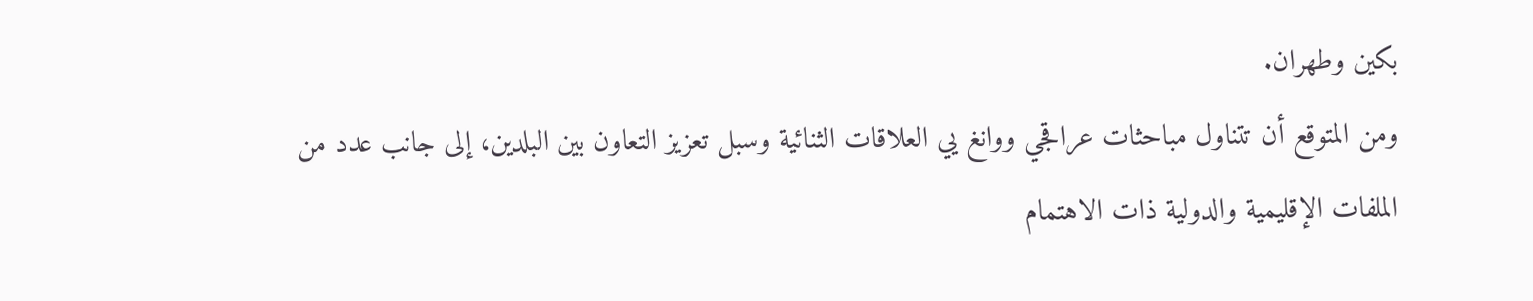بكين وطهران.
ومن المتوقع أن تتناول مباحثات عراقجي ووانغ يي العلاقات الثنائية وسبل تعزيز التعاون بين البلدين، إلى جانب عدد من الملفات الإقليمية والدولية ذات الاهتمام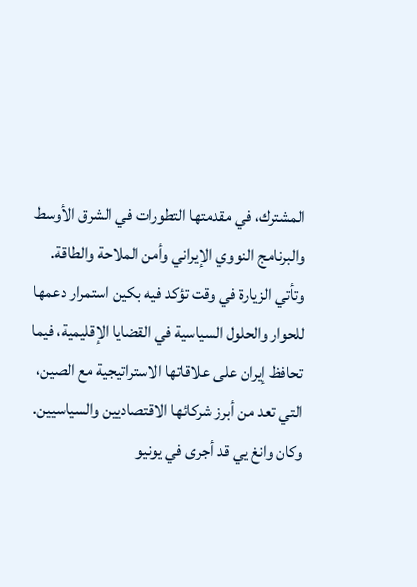المشترك، في مقدمتها التطورات في الشرق الأوسط والبرنامج النووي الإيراني وأمن الملاحة والطاقة.
وتأتي الزيارة في وقت تؤكد فيه بكين استمرار دعمها للحوار والحلول السياسية في القضايا الإقليمية، فيما تحافظ إيران على علاقاتها الاستراتيجية مع الصين، التي تعد من أبرز شركائها الاقتصاديين والسياسيين.
وكان وانغ يي قد أجرى في يونيو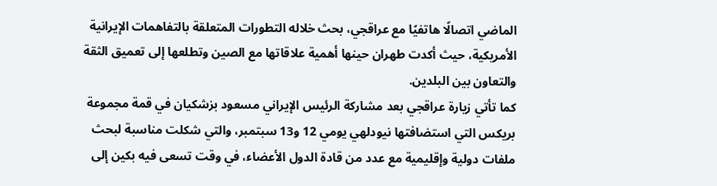الماضي اتصالًا هاتفيًا مع عراقجي، بحث خلاله التطورات المتعلقة بالتفاهمات الإيرانية الأمريكية، حيث أكدت طهران حينها أهمية علاقاتها مع الصين وتطلعها إلى تعميق الثقة والتعاون بين البلدين.
كما تأتي زيارة عراقجي بعد مشاركة الرئيس الإيراني مسعود بزشكيان في قمة مجموعة بريكس التي استضافتها نيودلهي يومي 12 و13 سبتمبر، والتي شكلت مناسبة لبحث ملفات دولية وإقليمية مع عدد من قادة الدول الأعضاء، في وقت تسعى فيه بكين إلى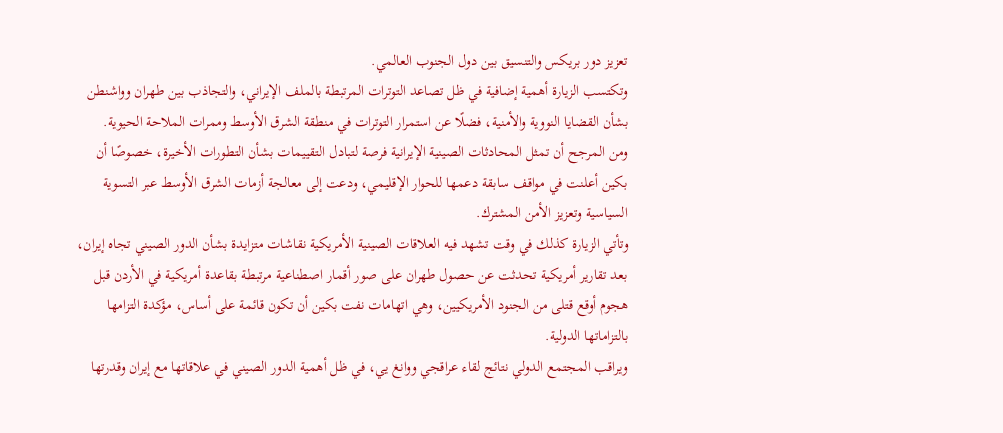تعزيز دور بريكس والتنسيق بين دول الجنوب العالمي.
وتكتسب الزيارة أهمية إضافية في ظل تصاعد التوترات المرتبطة بالملف الإيراني، والتجاذب بين طهران وواشنطن بشأن القضايا النووية والأمنية، فضلًا عن استمرار التوترات في منطقة الشرق الأوسط وممرات الملاحة الحيوية.
ومن المرجح أن تمثل المحادثات الصينية الإيرانية فرصة لتبادل التقييمات بشأن التطورات الأخيرة، خصوصًا أن بكين أعلنت في مواقف سابقة دعمها للحوار الإقليمي، ودعت إلى معالجة أزمات الشرق الأوسط عبر التسوية السياسية وتعزيز الأمن المشترك.
وتأتي الزيارة كذلك في وقت تشهد فيه العلاقات الصينية الأمريكية نقاشات متزايدة بشأن الدور الصيني تجاه إيران، بعد تقارير أمريكية تحدثت عن حصول طهران على صور أقمار اصطناعية مرتبطة بقاعدة أمريكية في الأردن قبل هجوم أوقع قتلى من الجنود الأمريكيين، وهي اتهامات نفت بكين أن تكون قائمة على أساس، مؤكدة التزامها بالتزاماتها الدولية.
ويراقب المجتمع الدولي نتائج لقاء عراقجي ووانغ يي، في ظل أهمية الدور الصيني في علاقاتها مع إيران وقدرتها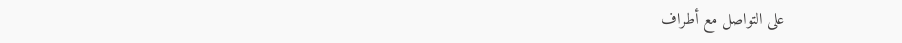على التواصل مع أطراف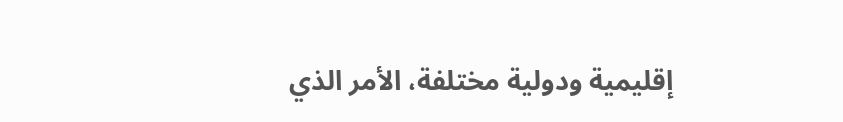إقليمية ودولية مختلفة، الأمر الذي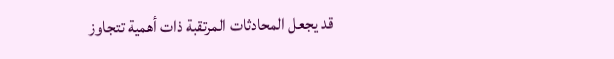قد يجعل المحادثات المرتقبة ذات أهمية تتجاوز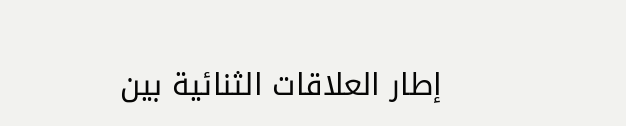إطار العلاقات الثنائية بين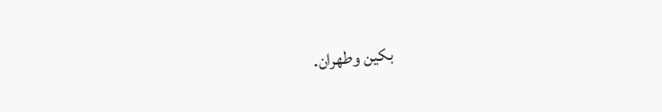بكين وطهران.